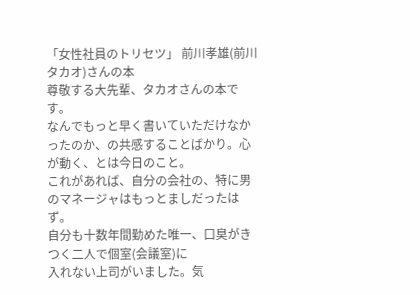「女性社員のトリセツ」 前川孝雄(前川タカオ)さんの本
尊敬する大先輩、タカオさんの本です。
なんでもっと早く書いていただけなかったのか、の共感することばかり。心が動く、とは今日のこと。
これがあれば、自分の会社の、特に男のマネージャはもっとましだったはず。
自分も十数年間勤めた唯一、口臭がきつく二人で個室(会議室)に
入れない上司がいました。気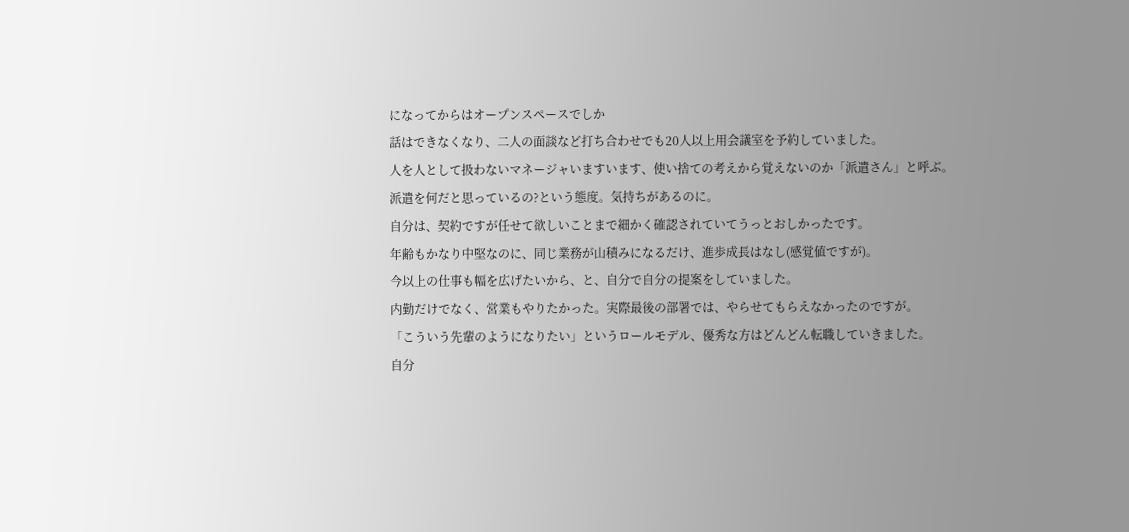になってからはオープンスペースでしか
話はできなくなり、二人の面談など打ち合わせでも20人以上用会議室を予約していました。
人を人として扱わないマネージャいますいます、使い捨ての考えから覚えないのか「派遣さん」と呼ぶ。
派遣を何だと思っているの?という態度。気持ちがあるのに。
自分は、契約ですが任せて欲しいことまで細かく確認されていてうっとおしかったです。
年齢もかなり中堅なのに、同じ業務が山積みになるだけ、進歩成長はなし(感覚値ですが)。
今以上の仕事も幅を広げたいから、と、自分で自分の提案をしていました。
内勤だけでなく、営業もやりたかった。実際最後の部署では、やらせてもらえなかったのですが。
「こういう先輩のようになりたい」というロールモデル、優秀な方はどんどん転職していきました。
自分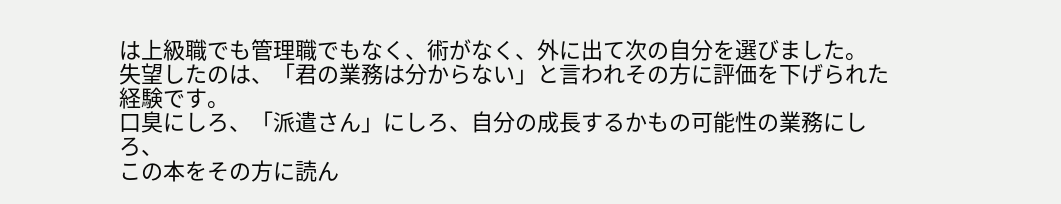は上級職でも管理職でもなく、術がなく、外に出て次の自分を選びました。
失望したのは、「君の業務は分からない」と言われその方に評価を下げられた経験です。
口臭にしろ、「派遣さん」にしろ、自分の成長するかもの可能性の業務にしろ、
この本をその方に読ん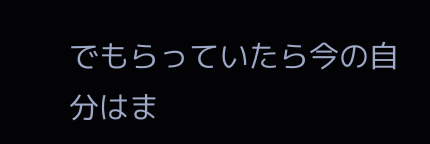でもらっていたら今の自分はま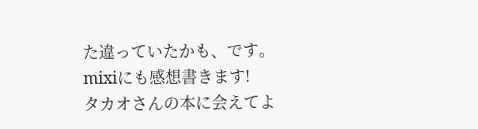た違っていたかも、です。
mixiにも感想書きます!
タカオさんの本に会えてよ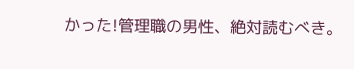かった!管理職の男性、絶対読むべき。